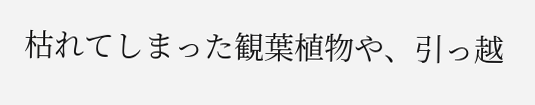枯れてしまった観葉植物や、引っ越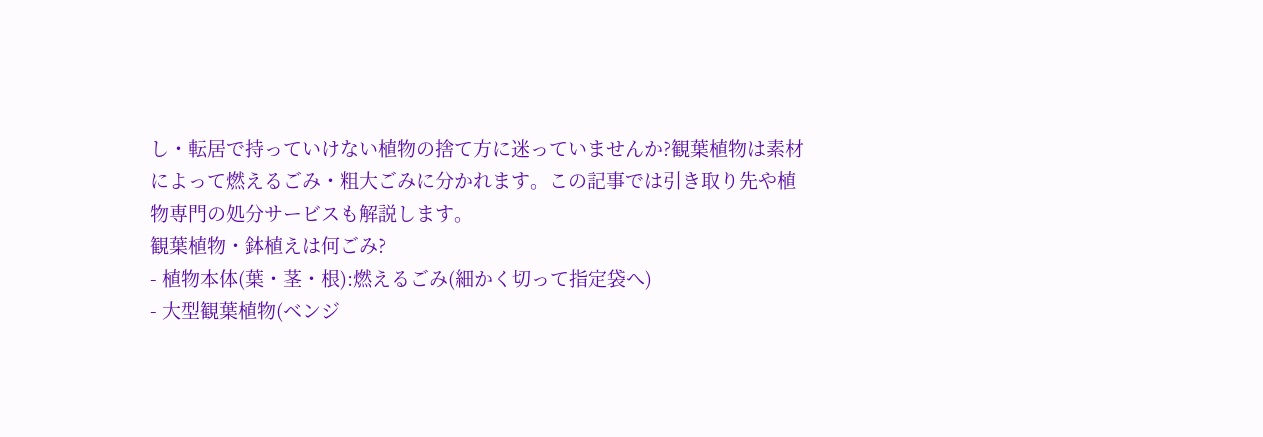し・転居で持っていけない植物の捨て方に迷っていませんか?観葉植物は素材によって燃えるごみ・粗大ごみに分かれます。この記事では引き取り先や植物専門の処分サービスも解説します。
観葉植物・鉢植えは何ごみ?
- 植物本体(葉・茎・根):燃えるごみ(細かく切って指定袋へ)
- 大型観葉植物(ベンジ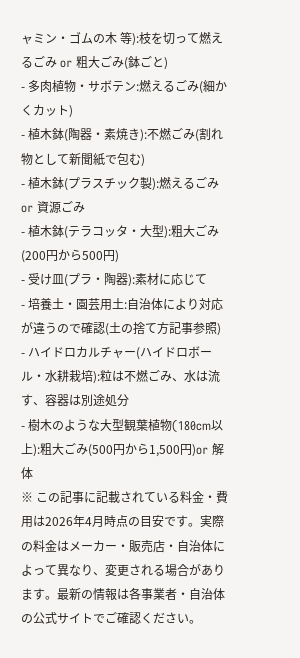ャミン・ゴムの木 等):枝を切って燃えるごみ or 粗大ごみ(鉢ごと)
- 多肉植物・サボテン:燃えるごみ(細かくカット)
- 植木鉢(陶器・素焼き):不燃ごみ(割れ物として新聞紙で包む)
- 植木鉢(プラスチック製):燃えるごみ or 資源ごみ
- 植木鉢(テラコッタ・大型):粗大ごみ(200円から500円)
- 受け皿(プラ・陶器):素材に応じて
- 培養土・園芸用土:自治体により対応が違うので確認(土の捨て方記事参照)
- ハイドロカルチャー(ハイドロボール・水耕栽培):粒は不燃ごみ、水は流す、容器は別途処分
- 樹木のような大型観葉植物(180cm以上):粗大ごみ(500円から1,500円)or 解体
※ この記事に記載されている料金・費用は2026年4月時点の目安です。実際の料金はメーカー・販売店・自治体によって異なり、変更される場合があります。最新の情報は各事業者・自治体の公式サイトでご確認ください。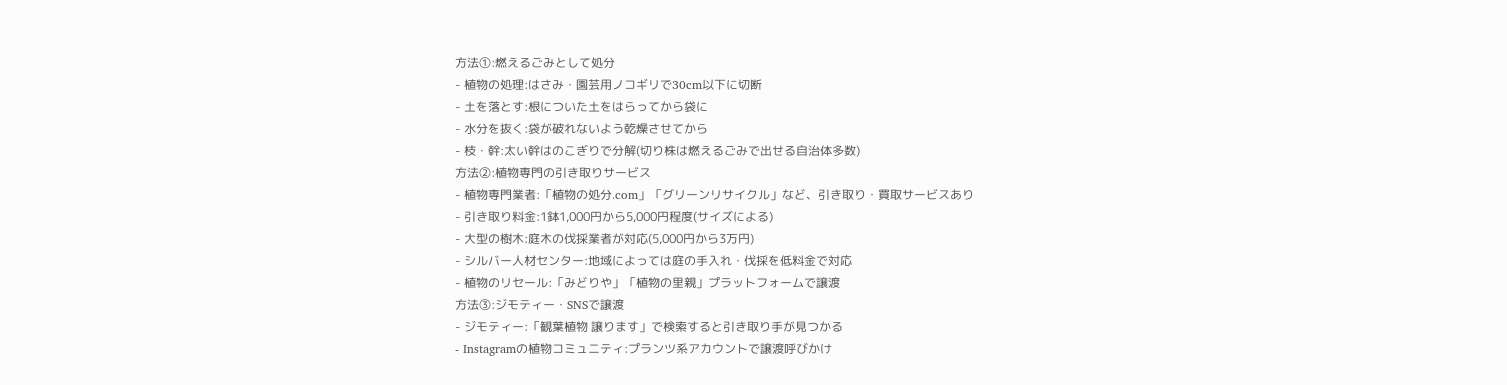方法①:燃えるごみとして処分
- 植物の処理:はさみ・園芸用ノコギリで30cm以下に切断
- 土を落とす:根についた土をはらってから袋に
- 水分を抜く:袋が破れないよう乾燥させてから
- 枝・幹:太い幹はのこぎりで分解(切り株は燃えるごみで出せる自治体多数)
方法②:植物専門の引き取りサービス
- 植物専門業者:「植物の処分.com」「グリーンリサイクル」など、引き取り・買取サービスあり
- 引き取り料金:1鉢1,000円から5,000円程度(サイズによる)
- 大型の樹木:庭木の伐採業者が対応(5,000円から3万円)
- シルバー人材センター:地域によっては庭の手入れ・伐採を低料金で対応
- 植物のリセール:「みどりや」「植物の里親」プラットフォームで譲渡
方法③:ジモティー・SNSで譲渡
- ジモティー:「観葉植物 譲ります」で検索すると引き取り手が見つかる
- Instagramの植物コミュニティ:プランツ系アカウントで譲渡呼びかけ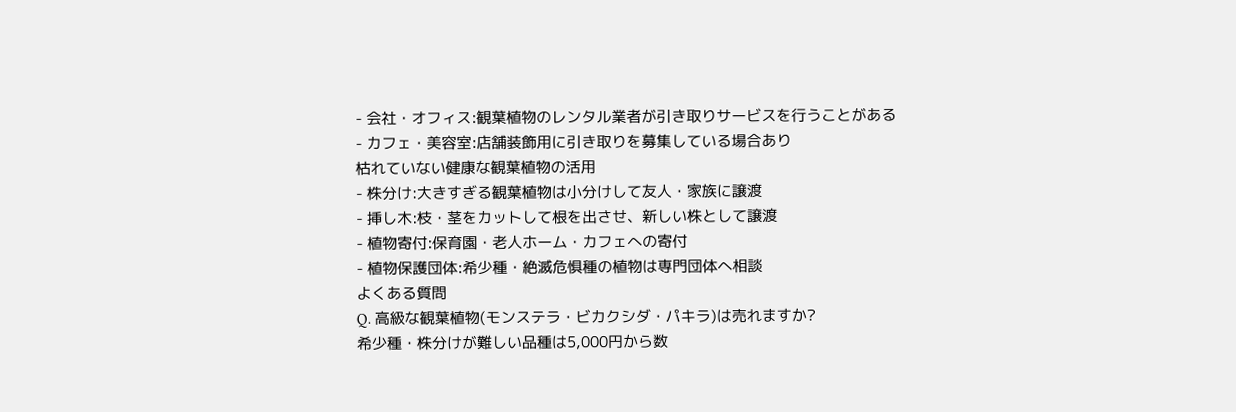- 会社・オフィス:観葉植物のレンタル業者が引き取りサービスを行うことがある
- カフェ・美容室:店舗装飾用に引き取りを募集している場合あり
枯れていない健康な観葉植物の活用
- 株分け:大きすぎる観葉植物は小分けして友人・家族に譲渡
- 挿し木:枝・茎をカットして根を出させ、新しい株として譲渡
- 植物寄付:保育園・老人ホーム・カフェへの寄付
- 植物保護団体:希少種・絶滅危惧種の植物は専門団体へ相談
よくある質問
Q. 高級な観葉植物(モンステラ・ビカクシダ・パキラ)は売れますか?
希少種・株分けが難しい品種は5,000円から数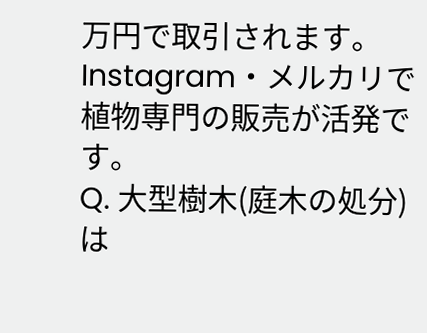万円で取引されます。Instagram・メルカリで植物専門の販売が活発です。
Q. 大型樹木(庭木の処分)は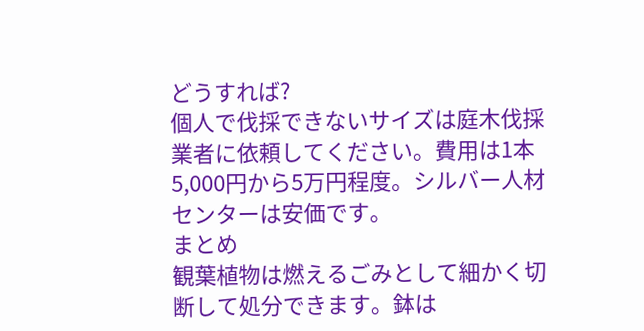どうすれば?
個人で伐採できないサイズは庭木伐採業者に依頼してください。費用は1本5,000円から5万円程度。シルバー人材センターは安価です。
まとめ
観葉植物は燃えるごみとして細かく切断して処分できます。鉢は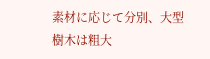素材に応じて分別、大型樹木は粗大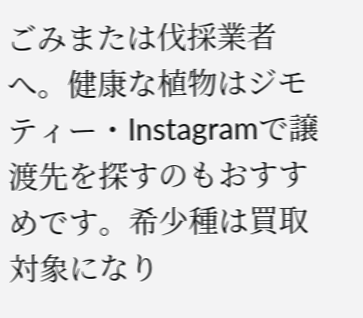ごみまたは伐採業者へ。健康な植物はジモティー・Instagramで譲渡先を探すのもおすすめです。希少種は買取対象になり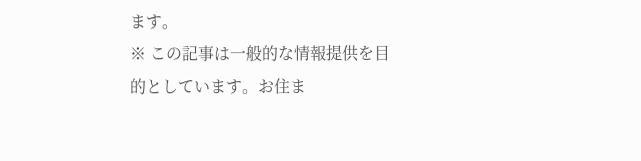ます。
※ この記事は一般的な情報提供を目的としています。お住ま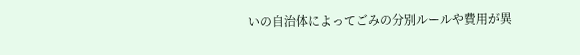いの自治体によってごみの分別ルールや費用が異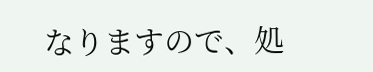なりますので、処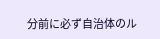分前に必ず自治体のル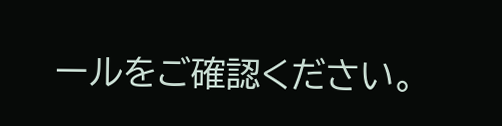ールをご確認ください。